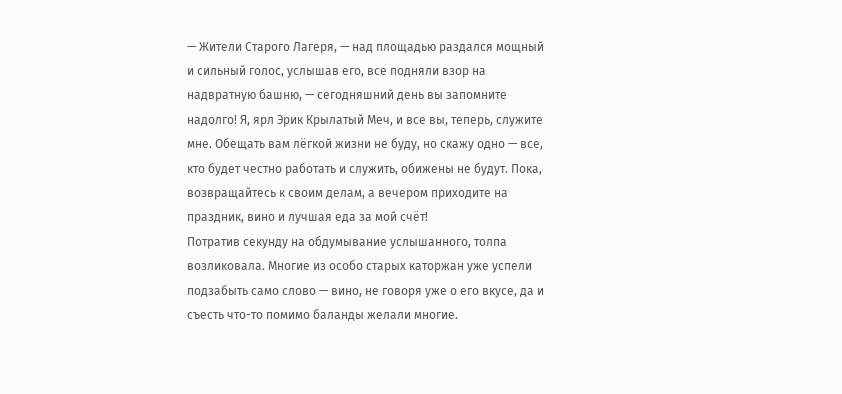— Жители Старого Лагеря, — над площадью раздался мощный и сильный голос, услышав его, все подняли взор на надвратную башню, — сегодняшний день вы запомните надолго! Я, ярл Эрик Крылатый Меч, и все вы, теперь, служите мне. Обещать вам лёгкой жизни не буду, но скажу одно — все, кто будет честно работать и служить, обижены не будут. Пока, возвращайтесь к своим делам, а вечером приходите на праздник, вино и лучшая еда за мой счёт!
Потратив секунду на обдумывание услышанного, толпа возликовала. Многие из особо старых каторжан уже успели подзабыть само слово — вино, не говоря уже о его вкусе, да и съесть что-то помимо баланды желали многие.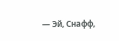— Эй, Снафф,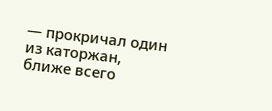— прокричал один из каторжан, ближе всего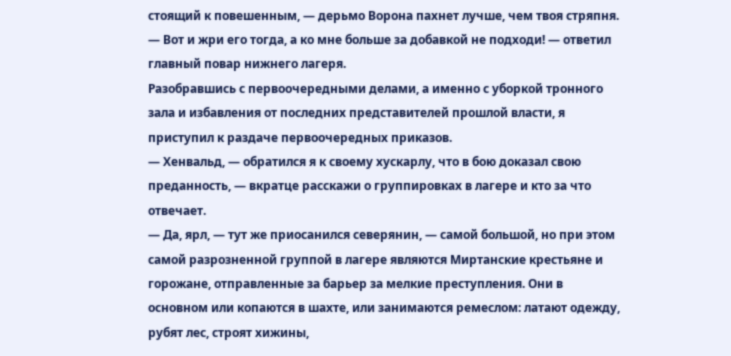стоящий к повешенным, — дерьмо Ворона пахнет лучше, чем твоя стряпня.
— Вот и жри его тогда, а ко мне больше за добавкой не подходи! — ответил главный повар нижнего лагеря.
Разобравшись с первоочередными делами, а именно с уборкой тронного зала и избавления от последних представителей прошлой власти, я приступил к раздаче первоочередных приказов.
— Хенвальд, — обратился я к своему хускарлу, что в бою доказал свою преданность, — вкратце расскажи о группировках в лагере и кто за что отвечает.
— Да, ярл, — тут же приосанился северянин, — самой большой, но при этом самой разрозненной группой в лагере являются Миртанские крестьяне и горожане, отправленные за барьер за мелкие преступления. Они в основном или копаются в шахте, или занимаются ремеслом: латают одежду, рубят лес, строят хижины,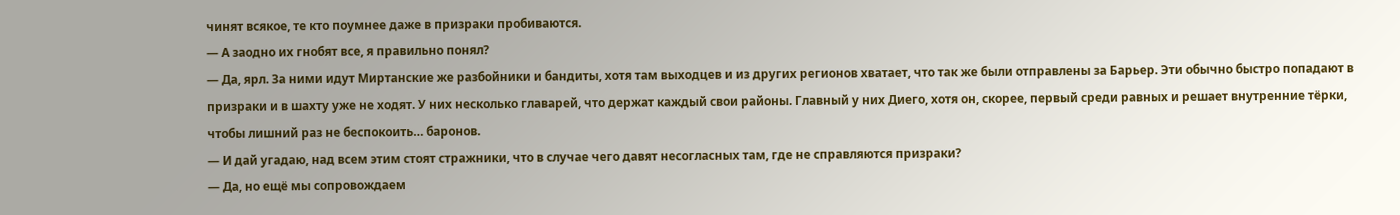чинят всякое, те кто поумнее даже в призраки пробиваются.
— А заодно их гнобят все, я правильно понял?
— Да, ярл. За ними идут Миртанские же разбойники и бандиты, хотя там выходцев и из других регионов хватает, что так же были отправлены за Барьер. Эти обычно быстро попадают в призраки и в шахту уже не ходят. У них несколько главарей, что держат каждый свои районы. Главный у них Диего, хотя он, скорее, первый среди равных и решает внутренние тёрки, чтобы лишний раз не беспокоить… баронов.
— И дай угадаю, над всем этим стоят стражники, что в случае чего давят несогласных там, где не справляются призраки?
— Да, но ещё мы сопровождаем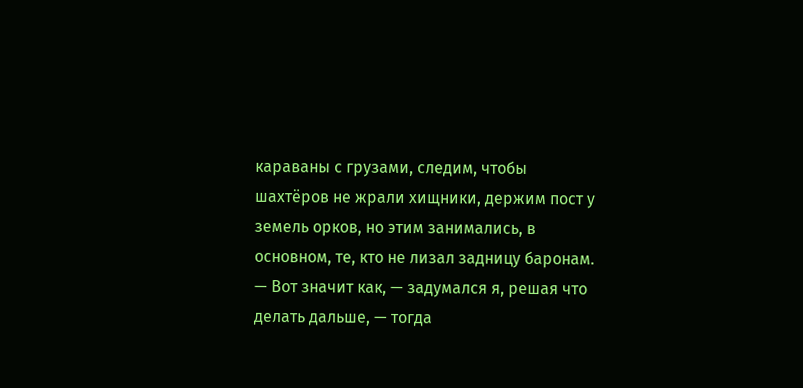караваны с грузами, следим, чтобы шахтёров не жрали хищники, держим пост у земель орков, но этим занимались, в основном, те, кто не лизал задницу баронам.
— Вот значит как, — задумался я, решая что делать дальше, — тогда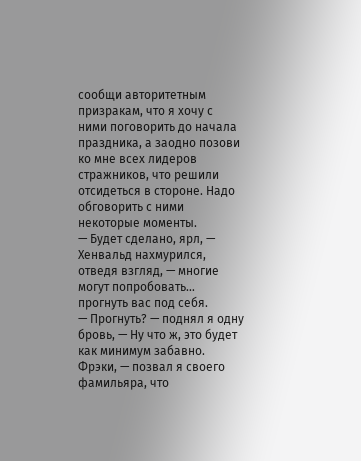сообщи авторитетным призракам, что я хочу с ними поговорить до начала праздника, а заодно позови ко мне всех лидеров стражников, что решили отсидеться в стороне. Надо обговорить с ними некоторые моменты.
— Будет сделано, ярл, — Хенвальд нахмурился, отведя взгляд, — многие могут попробовать… прогнуть вас под себя.
— Прогнуть? — поднял я одну бровь, — Ну что ж, это будет как минимум забавно. Фрэки, — позвал я своего фамильяра, что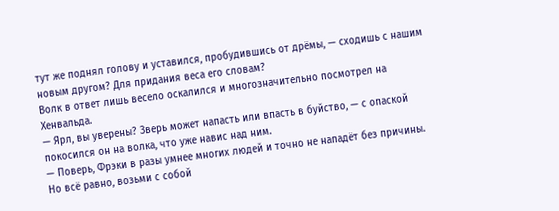тут же поднял голову и уставился, пробудившись от дрёмы, — сходишь с нашим новым другом? Для придания веса его словам?
Волк в ответ лишь весело оскалился и многозначительно посмотрел на Хенвальда.
— Ярл, вы уверены? Зверь может напасть или впасть в буйство, — с опаской покосился он на волка, что уже навис над ним.
— Поверь, Фрэки в разы умнее многих людей и точно не нападёт без причины. Но всё равно, возьми с собой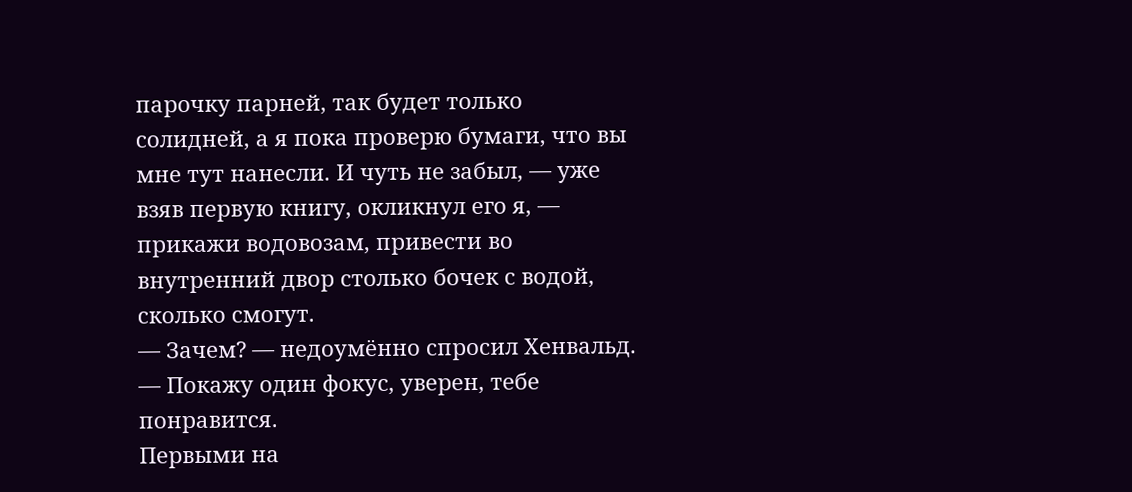парочку парней, так будет только солидней, а я пока проверю бумаги, что вы мне тут нанесли. И чуть не забыл, — уже взяв первую книгу, окликнул его я, — прикажи водовозам, привести во внутренний двор столько бочек с водой, сколько смогут.
— Зачем? — недоумённо спросил Хенвальд.
— Покажу один фокус, уверен, тебе понравится.
Первыми на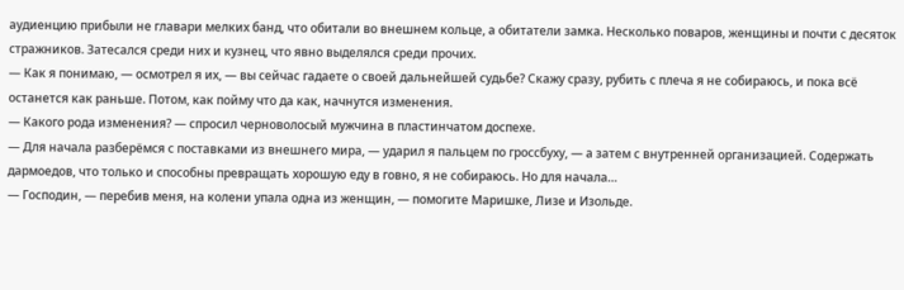аудиенцию прибыли не главари мелких банд, что обитали во внешнем кольце, а обитатели замка. Несколько поваров, женщины и почти с десяток стражников. Затесался среди них и кузнец, что явно выделялся среди прочих.
— Как я понимаю, — осмотрел я их, — вы сейчас гадаете о своей дальнейшей судьбе? Скажу сразу, рубить с плеча я не собираюсь, и пока всё останется как раньше. Потом, как пойму что да как, начнутся изменения.
— Какого рода изменения? — спросил черноволосый мужчина в пластинчатом доспехе.
— Для начала разберёмся с поставками из внешнего мира, — ударил я пальцем по гроссбуху, — а затем с внутренней организацией. Содержать дармоедов, что только и способны превращать хорошую еду в говно, я не собираюсь. Но для начала…
— Господин, — перебив меня, на колени упала одна из женщин, — помогите Маришке, Лизе и Изольде.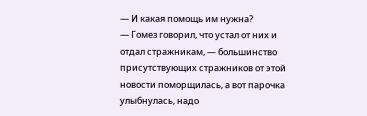— И какая помощь им нужна?
— Гомез говорил, что устал от них и отдал стражникам, — большинство присутствующих стражников от этой новости поморщилась, а вот парочка улыбнулась, надо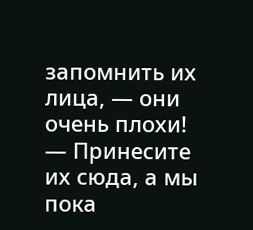запомнить их лица, — они очень плохи!
— Принесите их сюда, а мы пока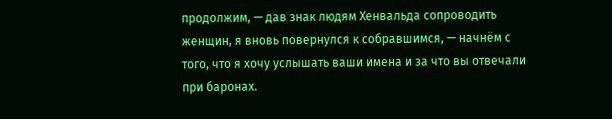продолжим, — дав знак людям Хенвальда сопроводить женщин, я вновь повернулся к собравшимся, — начнём с того, что я хочу услышать ваши имена и за что вы отвечали при баронах.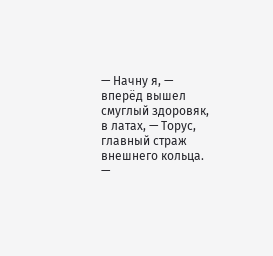— Начну я, — вперёд вышел смуглый здоровяк, в латах, — Торус, главный страж внешнего кольца.
—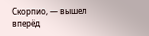Скорпио, — вышел вперёд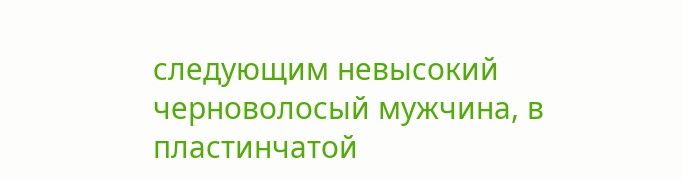следующим невысокий черноволосый мужчина, в пластинчатой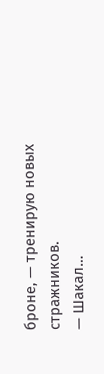броне, — тренирую новых стражников.
— Шакал…